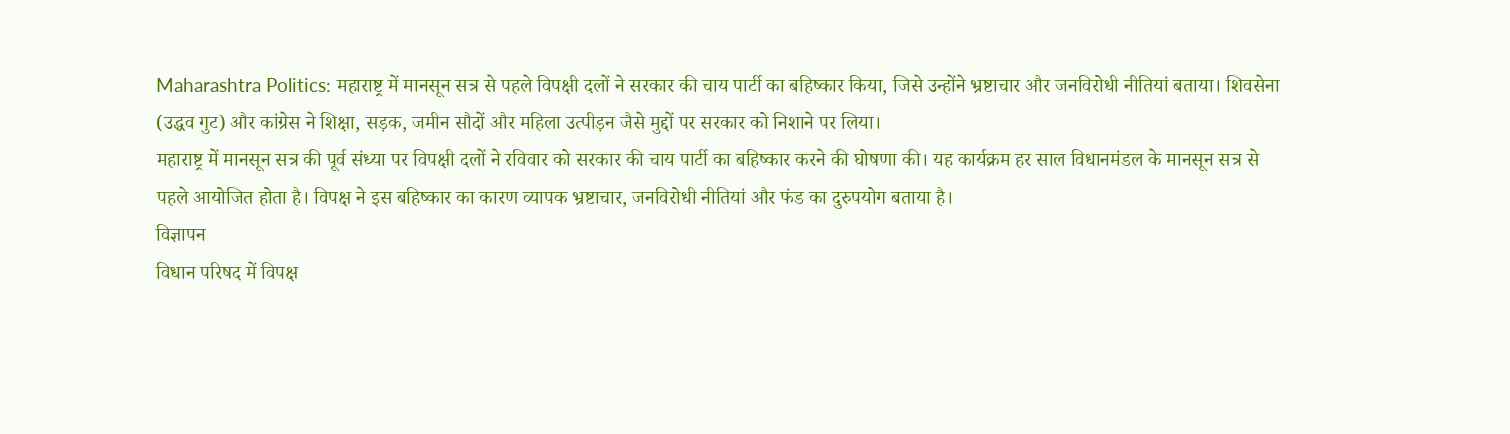Maharashtra Politics: महाराष्ट्र में मानसून सत्र से पहले विपक्षी दलों ने सरकार की चाय पार्टी का बहिष्कार किया, जिसे उन्होंने भ्रष्टाचार और जनविरोधी नीतियां बताया। शिवसेना (उद्धव गुट) और कांग्रेस ने शिक्षा, सड़क, जमीन सौदों और महिला उत्पीड़न जैसे मुद्दों पर सरकार को निशाने पर लिया।
महाराष्ट्र में मानसून सत्र की पूर्व संध्या पर विपक्षी दलों ने रविवार को सरकार की चाय पार्टी का बहिष्कार करने की घोषणा की। यह कार्यक्रम हर साल विधानमंडल के मानसून सत्र से पहले आयोजित होता है। विपक्ष ने इस बहिष्कार का कारण व्यापक भ्रष्टाचार, जनविरोधी नीतियां और फंड का दुरुपयोग बताया है।
विज्ञापन
विधान परिषद में विपक्ष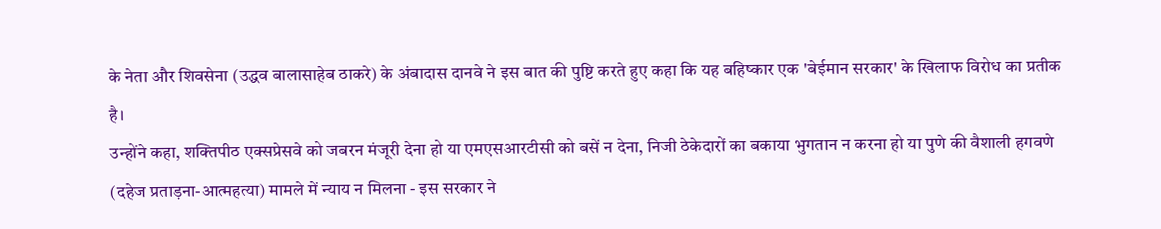के नेता और शिवसेना (उद्धव बालासाहेब ठाकरे) के अंबादास दानवे ने इस बात की पुष्टि करते हुए कहा कि यह बहिष्कार एक 'बेईमान सरकार' के खिलाफ विरोध का प्रतीक है।
उन्होंने कहा, शक्तिपीठ एक्सप्रेसवे को जबरन मंजूरी देना हो या एमएसआरटीसी को बसें न देना, निजी ठेकेदारों का बकाया भुगतान न करना हो या पुणे की वैशाली हगवणे (दहेज प्रताड़ना-आत्महत्या) मामले में न्याय न मिलना - इस सरकार ने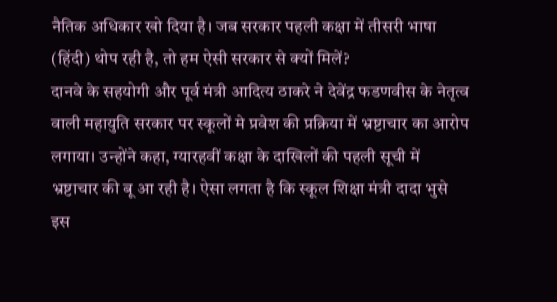नैतिक अधिकार खो दिया है। जब सरकार पहली कक्षा में तीसरी भाषा (हिंदी) थोप रही है, तो हम ऐसी सरकार से क्यों मिलें?
दानवे के सहयोगी और पूर्व मंत्री आदित्य ठाकरे ने देवेंद्र फडणवीस के नेतृत्व वाली महायुति सरकार पर स्कूलों मे प्रवेश की प्रक्रिया में भ्रष्टाचार का आरोप लगाया। उन्होंने कहा, ग्यारहवीं कक्षा के दाखिलों की पहली सूची में भ्रष्टाचार की बू आ रही है। ऐसा लगता है कि स्कूल शिक्षा मंत्री दादा भुसे इस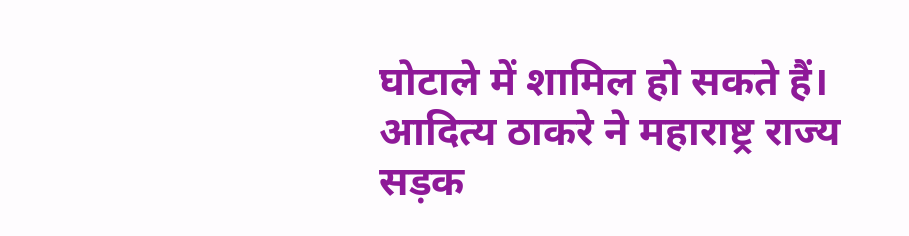घोटाले में शामिल हो सकते हैं।
आदित्य ठाकरे ने महाराष्ट्र राज्य सड़क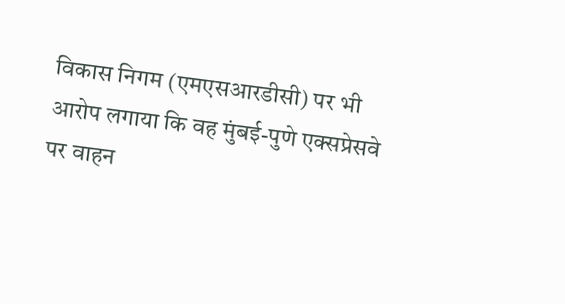विकास निगम (एमएसआरडीसी) पर भी आरोप लगाया कि वह मुंबई-पुणे एक्सप्रेसवे पर वाहन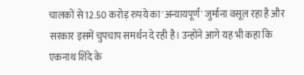चालकों से 12.50 करोड़ रुपये का 'अन्यायपूर्ण' जुर्माना वसूल रहा है और सरकार इसमें चुपचाप समर्थन दे रही है। उन्होंने आगे यह भी कहा कि एकनाथ शिंदे के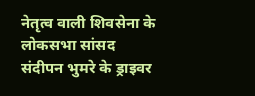नेतृत्व वाली शिवसेना के लोकसभा सांसद संदीपन भुमरे के ड्राइवर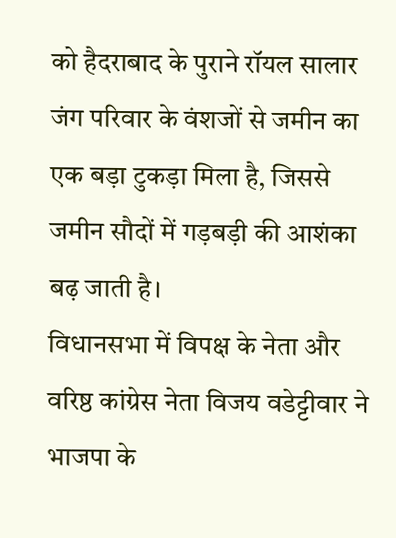को हैदराबाद के पुराने रॉयल सालार जंग परिवार के वंशजों से जमीन का एक बड़ा टुकड़ा मिला है, जिससे जमीन सौदों में गड़बड़ी की आशंका बढ़ जाती है।
विधानसभा में विपक्ष के नेता और वरिष्ठ कांग्रेस नेता विजय वडेट्टीवार ने भाजपा के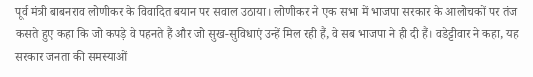पूर्व मंत्री बाबनराव लोणीकर के विवादित बयान पर सवाल उठाया। लोणीकर ने एक सभा में भाजपा सरकार के आलोचकों पर तंज कसते हुए कहा कि जो कपड़े वे पहनते हैं और जो सुख-सुविधाएं उन्हें मिल रही हैं, वे सब भाजपा ने ही दी हैं। वडेट्टीवार ने कहा, यह सरकार जनता की समस्याओं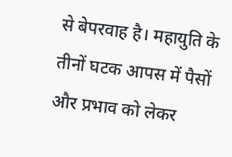से बेपरवाह है। महायुति के तीनों घटक आपस में पैसों और प्रभाव को लेकर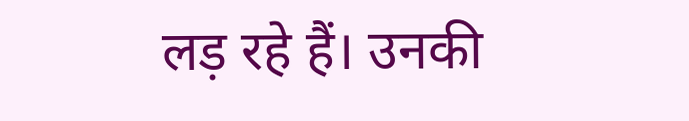लड़ रहे हैं। उनकी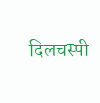दिलचस्पी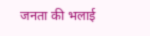जनता की भलाई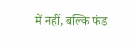में नहीं, बल्कि फंड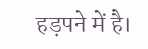हड़पने में है।